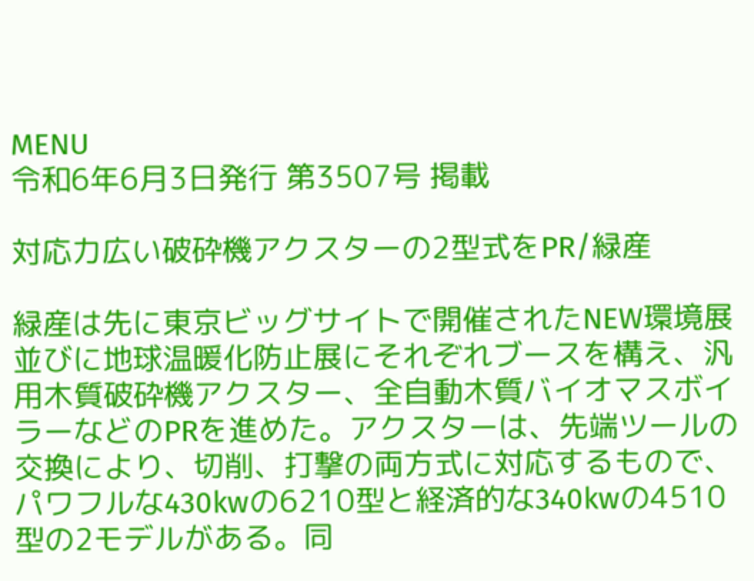MENU
令和6年6月3日発行 第3507号 掲載

対応力広い破砕機アクスターの2型式をPR/緑産

緑産は先に東京ビッグサイトで開催されたNEW環境展並びに地球温暖化防止展にそれぞれブースを構え、汎用木質破砕機アクスター、全自動木質バイオマスボイラーなどのPRを進めた。アクスターは、先端ツールの交換により、切削、打撃の両方式に対応するもので、パワフルな430kwの6210型と経済的な340kwの4510型の2モデルがある。同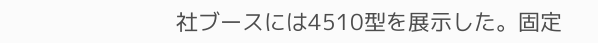社ブースには4510型を展示した。固定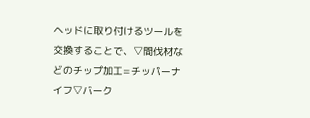ヘッドに取り付けるツールを交換することで、▽間伐材などのチップ加工=チッパーナイフ▽バーク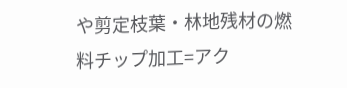や剪定枝葉・林地残材の燃料チップ加工=アク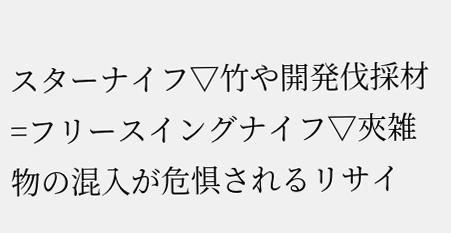スターナイフ▽竹や開発伐採材=フリースイングナイフ▽夾雑物の混入が危惧されるリサイ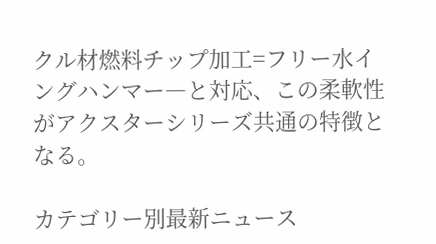クル材燃料チップ加工=フリー水イングハンマー―と対応、この柔軟性がアクスターシリーズ共通の特徴となる。

カテゴリー別最新ニュース